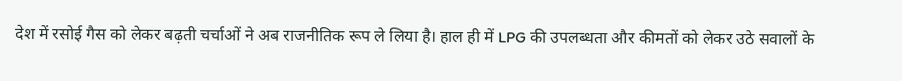देश में रसोई गैस को लेकर बढ़ती चर्चाओं ने अब राजनीतिक रूप ले लिया है। हाल ही में LPG की उपलब्धता और कीमतों को लेकर उठे सवालों के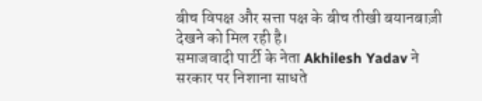बीच विपक्ष और सत्ता पक्ष के बीच तीखी बयानबाज़ी देखने को मिल रही है।
समाजवादी पार्टी के नेता Akhilesh Yadav ने सरकार पर निशाना साधते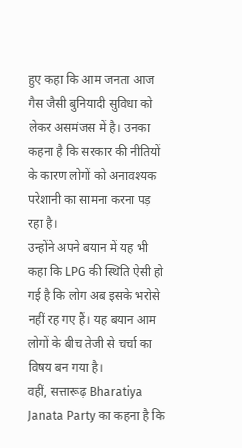हुए कहा कि आम जनता आज गैस जैसी बुनियादी सुविधा को लेकर असमंजस में है। उनका कहना है कि सरकार की नीतियों के कारण लोगों को अनावश्यक परेशानी का सामना करना पड़ रहा है।
उन्होंने अपने बयान में यह भी कहा कि LPG की स्थिति ऐसी हो गई है कि लोग अब इसके भरोसे नहीं रह गए हैं। यह बयान आम लोगों के बीच तेजी से चर्चा का विषय बन गया है।
वहीं, सत्तारूढ़ Bharatiya Janata Party का कहना है कि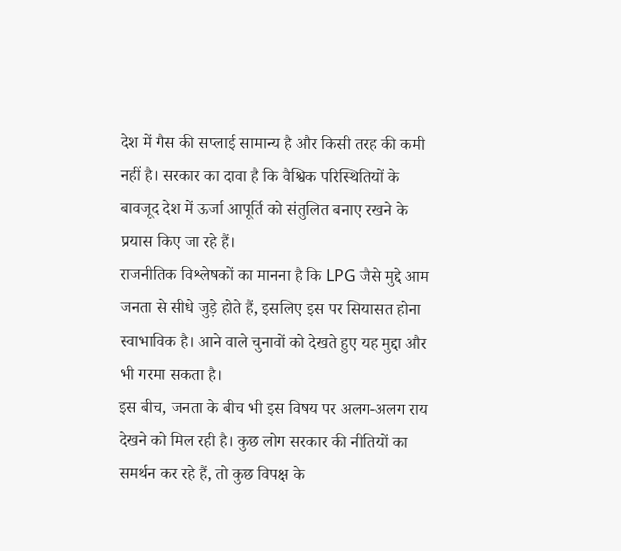देश में गैस की सप्लाई सामान्य है और किसी तरह की कमी नहीं है। सरकार का दावा है कि वैश्विक परिस्थितियों के बावजूद देश में ऊर्जा आपूर्ति को संतुलित बनाए रखने के प्रयास किए जा रहे हैं।
राजनीतिक विश्लेषकों का मानना है कि LPG जैसे मुद्दे आम जनता से सीधे जुड़े होते हैं, इसलिए इस पर सियासत होना स्वाभाविक है। आने वाले चुनावों को देखते हुए यह मुद्दा और भी गरमा सकता है।
इस बीच, जनता के बीच भी इस विषय पर अलग-अलग राय देखने को मिल रही है। कुछ लोग सरकार की नीतियों का समर्थन कर रहे हैं, तो कुछ विपक्ष के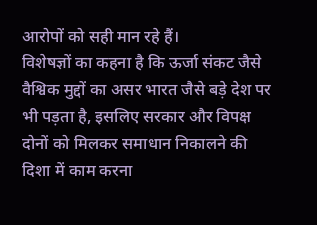आरोपों को सही मान रहे हैं।
विशेषज्ञों का कहना है कि ऊर्जा संकट जैसे वैश्विक मुद्दों का असर भारत जैसे बड़े देश पर भी पड़ता है, इसलिए सरकार और विपक्ष दोनों को मिलकर समाधान निकालने की दिशा में काम करना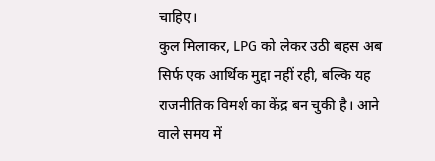चाहिए।
कुल मिलाकर, LPG को लेकर उठी बहस अब सिर्फ एक आर्थिक मुद्दा नहीं रही, बल्कि यह राजनीतिक विमर्श का केंद्र बन चुकी है। आने वाले समय में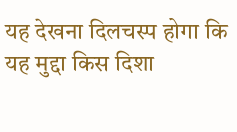यह देखना दिलचस्प होगा कि यह मुद्दा किस दिशा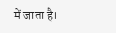में जाता है।